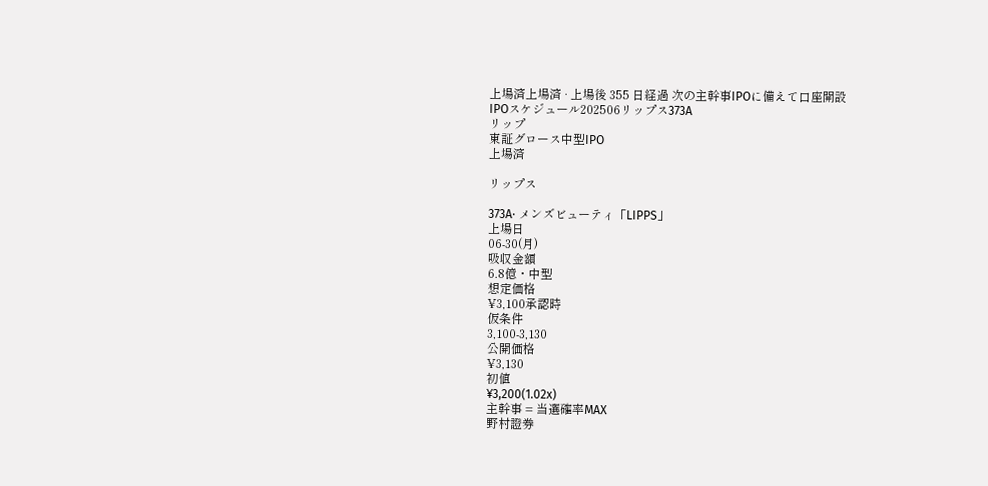上場済上場済 · 上場後 355 日経過 次の主幹事IPOに備えて口座開設
IPOスケジュール202506リップス373A
リップ
東証グロース中型IPO
上場済

リップス

373A· メンズビューティ「LIPPS」
上場日
06-30(月)
吸収金額
6.8億・中型
想定価格
¥3,100承認時
仮条件
3,100-3,130
公開価格
¥3,130
初値
¥3,200(1.02x)
主幹事 = 当選確率MAX
野村證券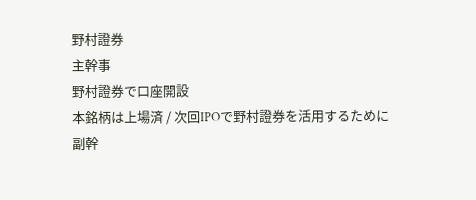野村證券
主幹事
野村證券で口座開設
本銘柄は上場済 / 次回IPOで野村證券を活用するために
副幹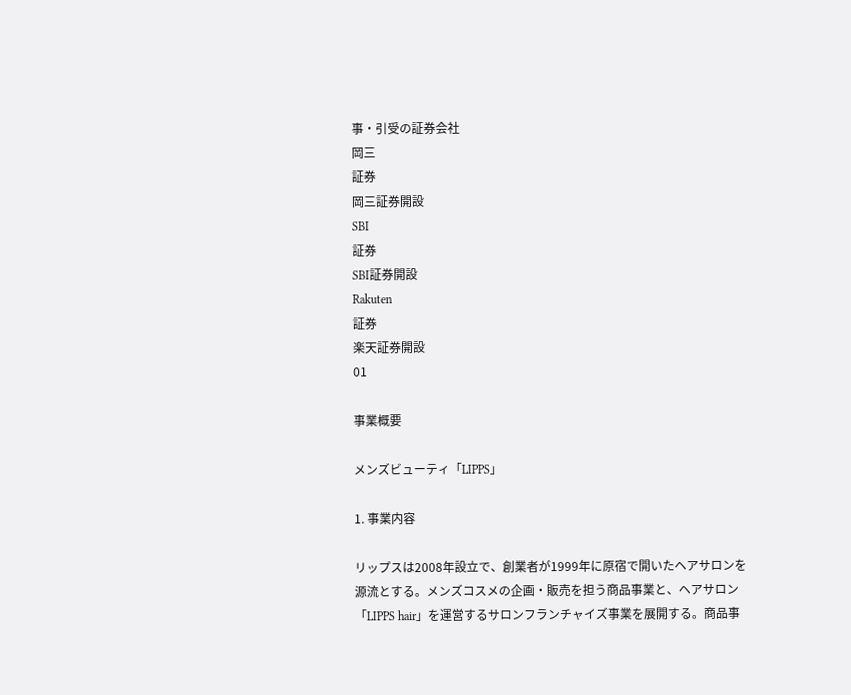事・引受の証券会社
岡三
証券
岡三証券開設
SBI
証券
SBI証券開設
Rakuten
証券
楽天証券開設
01

事業概要

メンズビューティ「LIPPS」

1. 事業内容

リップスは2008年設立で、創業者が1999年に原宿で開いたヘアサロンを源流とする。メンズコスメの企画・販売を担う商品事業と、ヘアサロン「LIPPS hair」を運営するサロンフランチャイズ事業を展開する。商品事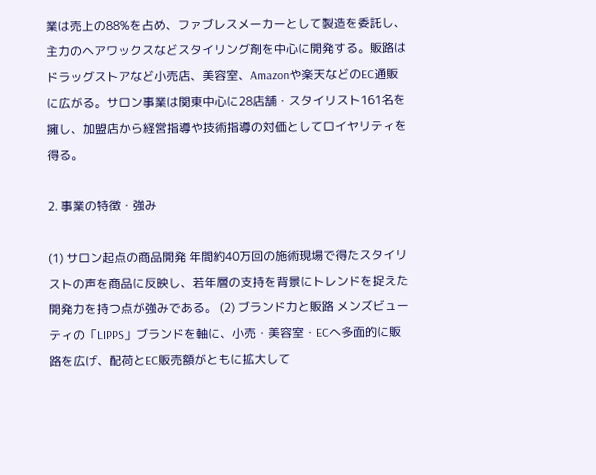業は売上の88%を占め、ファブレスメーカーとして製造を委託し、主力のヘアワックスなどスタイリング剤を中心に開発する。販路はドラッグストアなど小売店、美容室、Amazonや楽天などのEC通販に広がる。サロン事業は関東中心に28店舗・スタイリスト161名を擁し、加盟店から経営指導や技術指導の対価としてロイヤリティを得る。

2. 事業の特徴・強み

(1) サロン起点の商品開発 年間約40万回の施術現場で得たスタイリストの声を商品に反映し、若年層の支持を背景にトレンドを捉えた開発力を持つ点が強みである。 (2) ブランド力と販路 メンズビューティの「LIPPS」ブランドを軸に、小売・美容室・ECへ多面的に販路を広げ、配荷とEC販売額がともに拡大して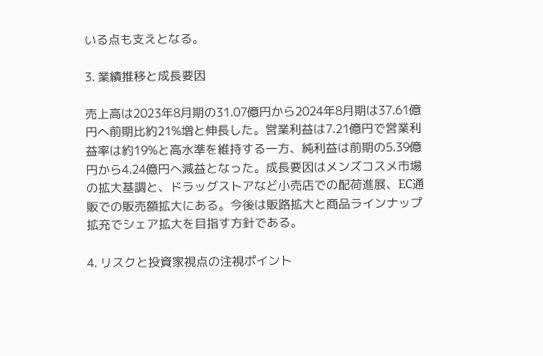いる点も支えとなる。

3. 業績推移と成長要因

売上高は2023年8月期の31.07億円から2024年8月期は37.61億円へ前期比約21%増と伸長した。営業利益は7.21億円で営業利益率は約19%と高水準を維持する一方、純利益は前期の5.39億円から4.24億円へ減益となった。成長要因はメンズコスメ市場の拡大基調と、ドラッグストアなど小売店での配荷進展、EC通販での販売額拡大にある。今後は販路拡大と商品ラインナップ拡充でシェア拡大を目指す方針である。

4. リスクと投資家視点の注視ポイント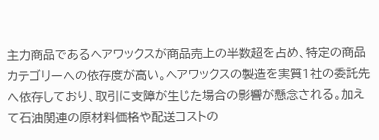主力商品であるヘアワックスが商品売上の半数超を占め、特定の商品カテゴリーへの依存度が高い。ヘアワックスの製造を実質1社の委託先へ依存しており、取引に支障が生じた場合の影響が懸念される。加えて石油関連の原材料価格や配送コストの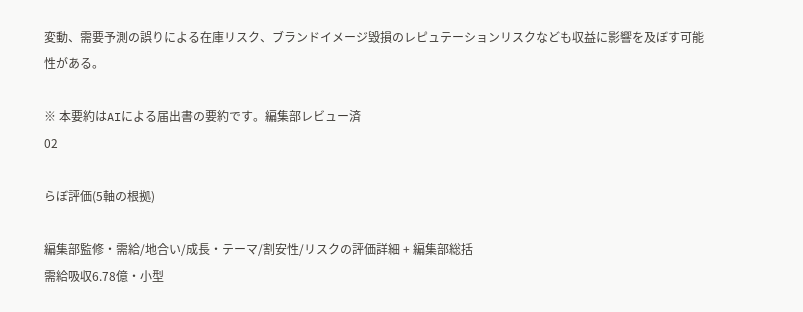変動、需要予測の誤りによる在庫リスク、ブランドイメージ毀損のレピュテーションリスクなども収益に影響を及ぼす可能性がある。

※ 本要約はAIによる届出書の要約です。編集部レビュー済
02

らぼ評価(5軸の根拠)

編集部監修・需給/地合い/成長・テーマ/割安性/リスクの評価詳細 + 編集部総括
需給吸収6.78億・小型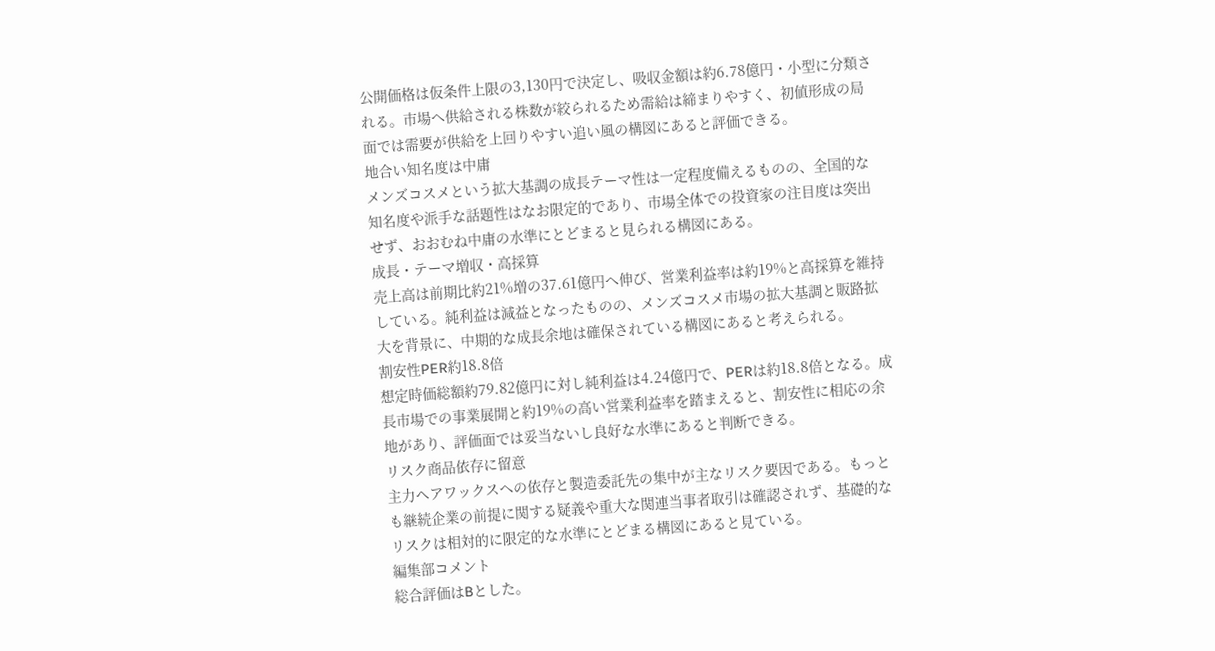公開価格は仮条件上限の3,130円で決定し、吸収金額は約6.78億円・小型に分類される。市場へ供給される株数が絞られるため需給は締まりやすく、初値形成の局面では需要が供給を上回りやすい追い風の構図にあると評価できる。
地合い知名度は中庸
メンズコスメという拡大基調の成長テーマ性は一定程度備えるものの、全国的な知名度や派手な話題性はなお限定的であり、市場全体での投資家の注目度は突出せず、おおむね中庸の水準にとどまると見られる構図にある。
成長・テーマ増収・高採算
売上高は前期比約21%増の37.61億円へ伸び、営業利益率は約19%と高採算を維持している。純利益は減益となったものの、メンズコスメ市場の拡大基調と販路拡大を背景に、中期的な成長余地は確保されている構図にあると考えられる。
割安性PER約18.8倍
想定時価総額約79.82億円に対し純利益は4.24億円で、PERは約18.8倍となる。成長市場での事業展開と約19%の高い営業利益率を踏まえると、割安性に相応の余地があり、評価面では妥当ないし良好な水準にあると判断できる。
リスク商品依存に留意
主力ヘアワックスへの依存と製造委託先の集中が主なリスク要因である。もっとも継続企業の前提に関する疑義や重大な関連当事者取引は確認されず、基礎的なリスクは相対的に限定的な水準にとどまる構図にあると見ている。
編集部コメント
総合評価はBとした。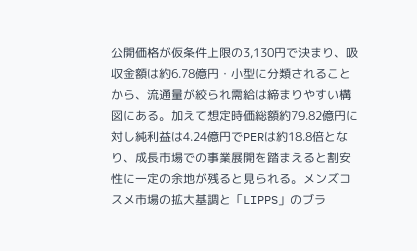公開価格が仮条件上限の3,130円で決まり、吸収金額は約6.78億円・小型に分類されることから、流通量が絞られ需給は締まりやすい構図にある。加えて想定時価総額約79.82億円に対し純利益は4.24億円でPERは約18.8倍となり、成長市場での事業展開を踏まえると割安性に一定の余地が残ると見られる。メンズコスメ市場の拡大基調と「LIPPS」のブラ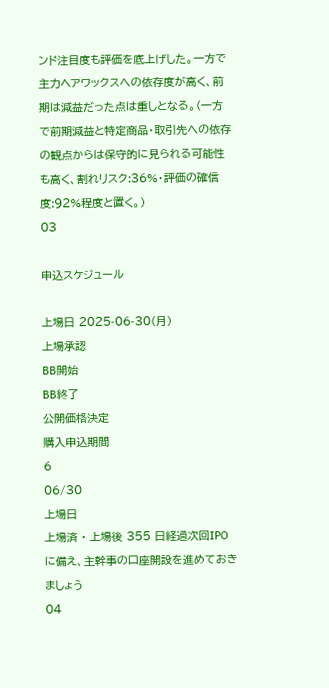ンド注目度も評価を底上げした。一方で主力ヘアワックスへの依存度が高く、前期は減益だった点は重しとなる。(一方で前期減益と特定商品・取引先への依存の観点からは保守的に見られる可能性も高く、割れリスク:36%・評価の確信度:92%程度と置く。)
03

申込スケジュール

上場日 2025-06-30(月)
上場承認
BB開始
BB終了
公開価格決定
購入申込期間
6
06/30
上場日
上場済 · 上場後 355 日経過次回IPOに備え、主幹事の口座開設を進めておきましょう
04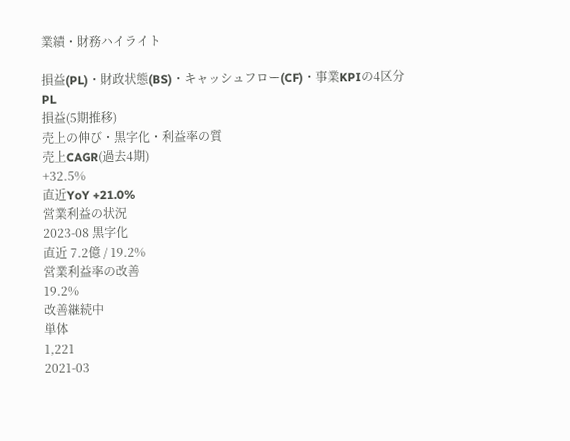業績・財務ハイライト

損益(PL)・財政状態(BS)・キャッシュフロー(CF)・事業KPIの4区分
PL
損益(5期推移)
売上の伸び・黒字化・利益率の質
売上CAGR(過去4期)
+32.5%
直近YoY +21.0%
営業利益の状況
2023-08 黒字化
直近 7.2億 / 19.2%
営業利益率の改善
19.2%
改善継続中
単体
1,221
2021-03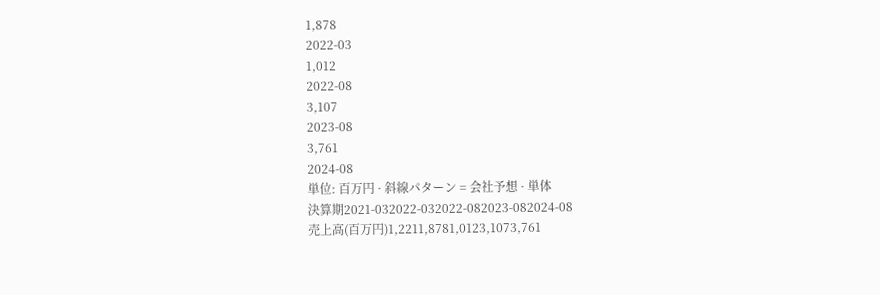1,878
2022-03
1,012
2022-08
3,107
2023-08
3,761
2024-08
単位: 百万円 · 斜線パターン = 会社予想 · 単体
決算期2021-032022-032022-082023-082024-08
売上高(百万円)1,2211,8781,0123,1073,761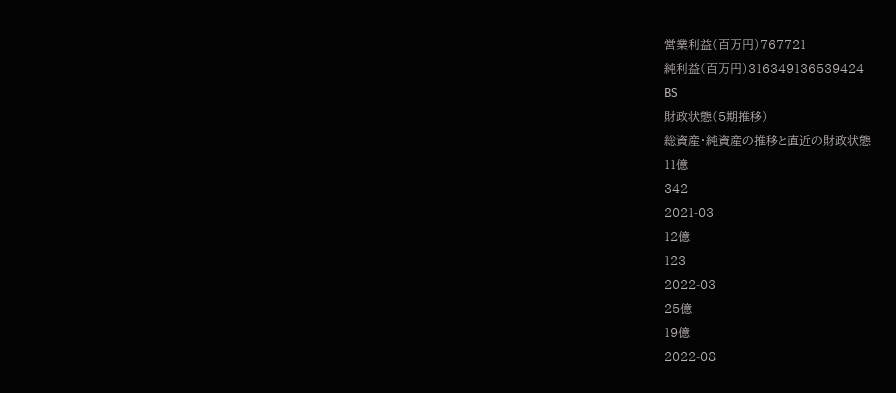営業利益(百万円)767721
純利益(百万円)316349136539424
BS
財政状態(5期推移)
総資産・純資産の推移と直近の財政状態
11億
342
2021-03
12億
123
2022-03
25億
19億
2022-08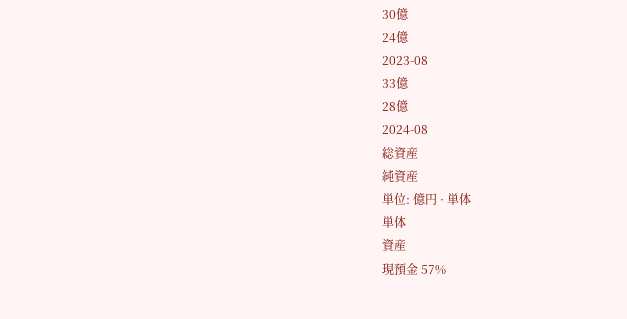30億
24億
2023-08
33億
28億
2024-08
総資産
純資産
単位: 億円 · 単体
単体
資産
現預金 57%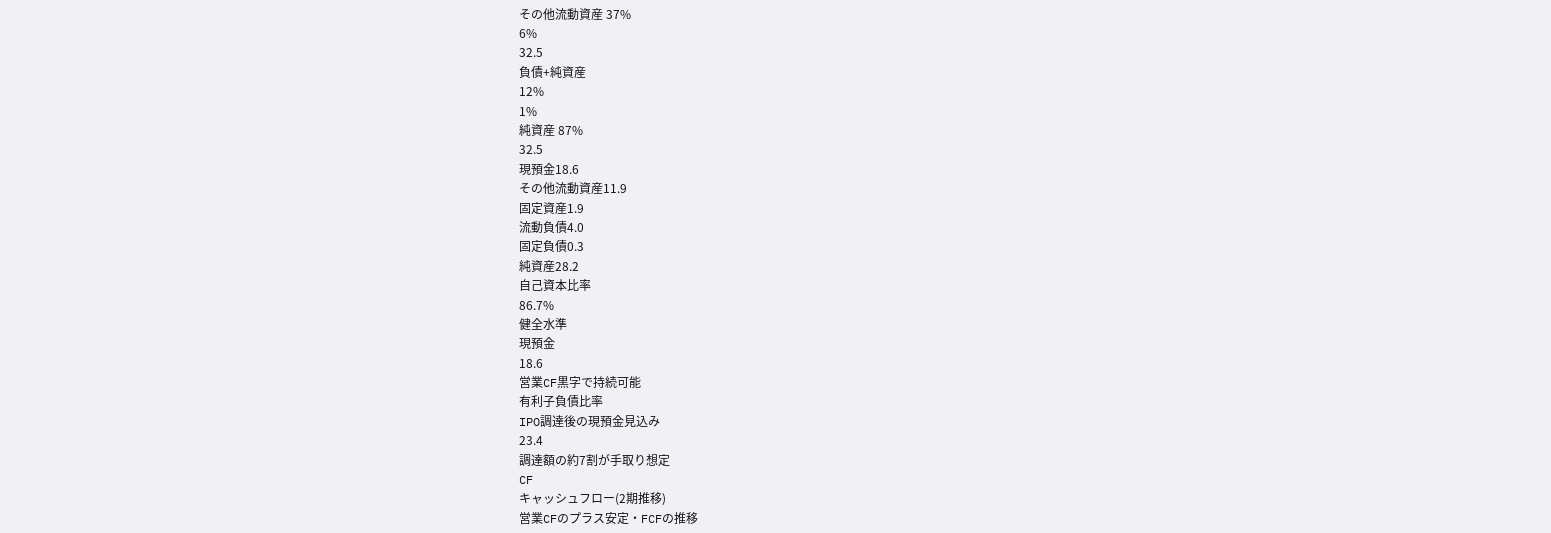その他流動資産 37%
6%
32.5
負債+純資産
12%
1%
純資産 87%
32.5
現預金18.6
その他流動資産11.9
固定資産1.9
流動負債4.0
固定負債0.3
純資産28.2
自己資本比率
86.7%
健全水準
現預金
18.6
営業CF黒字で持続可能
有利子負債比率
IPO調達後の現預金見込み
23.4
調達額の約7割が手取り想定
CF
キャッシュフロー(2期推移)
営業CFのプラス安定・FCFの推移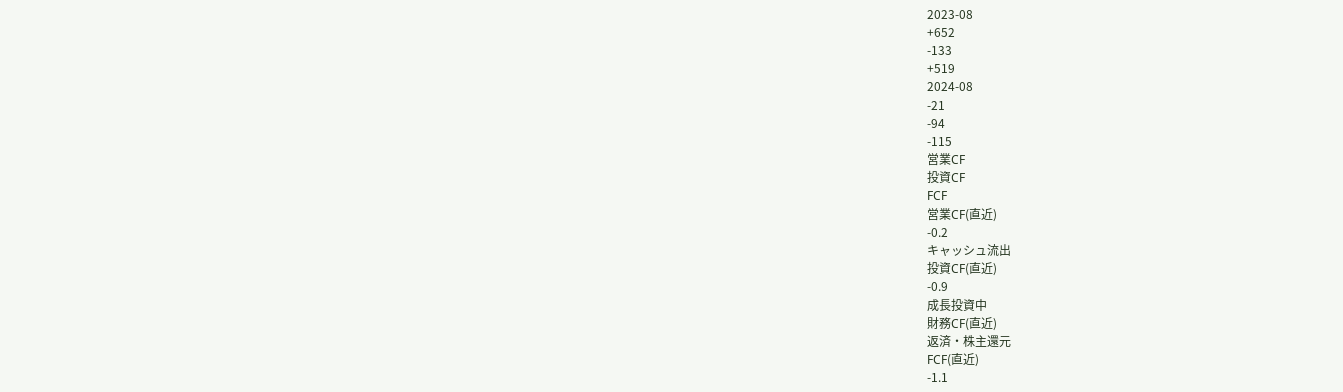2023-08
+652
-133
+519
2024-08
-21
-94
-115
営業CF
投資CF
FCF
営業CF(直近)
-0.2
キャッシュ流出
投資CF(直近)
-0.9
成長投資中
財務CF(直近)
返済・株主還元
FCF(直近)
-1.1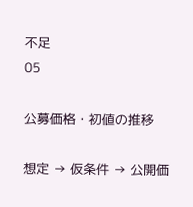不足
05

公募価格・初値の推移

想定 → 仮条件 → 公開価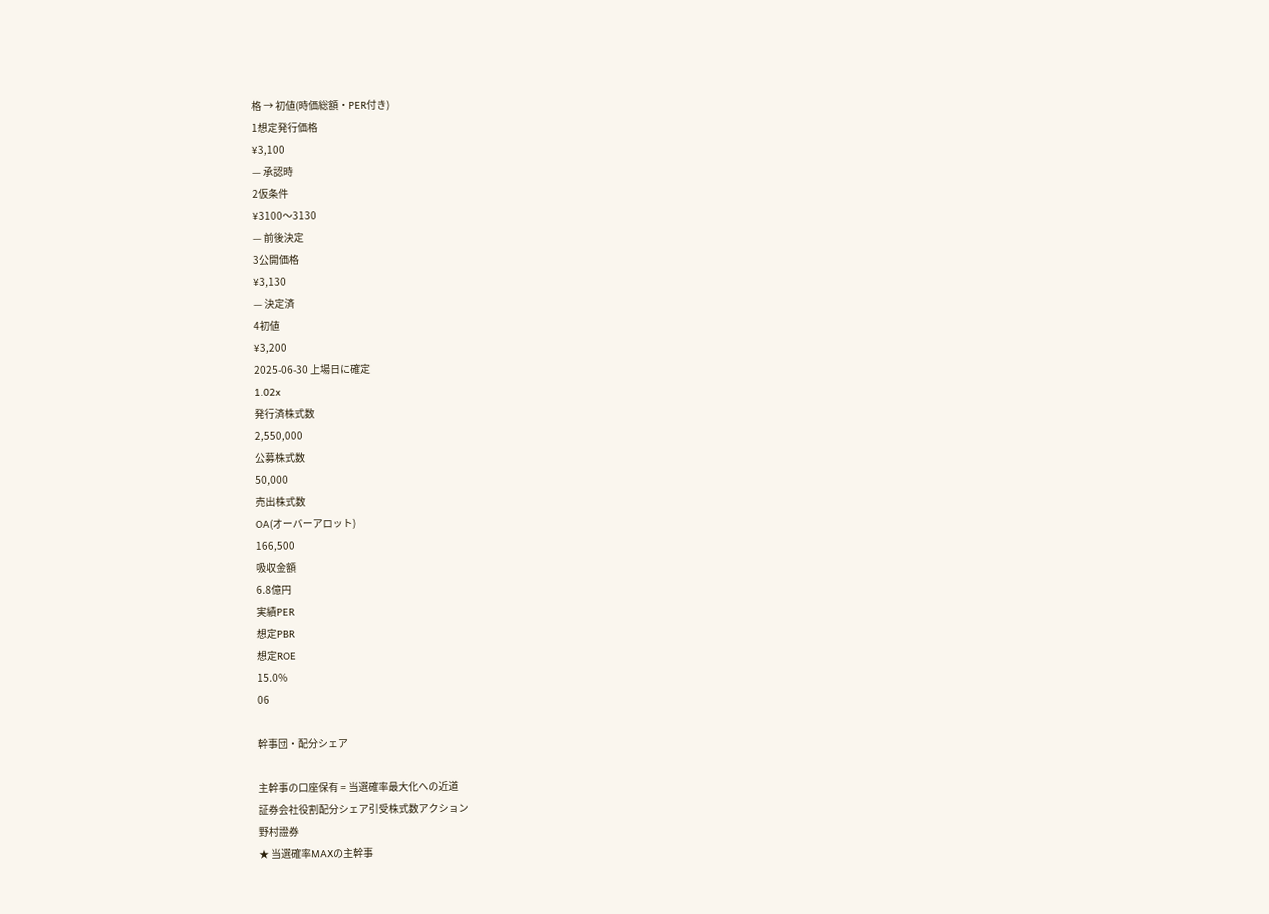格 → 初値(時価総額・PER付き)
1想定発行価格
¥3,100
— 承認時
2仮条件
¥3100〜3130
— 前後決定
3公開価格
¥3,130
— 決定済
4初値
¥3,200
2025-06-30 上場日に確定
1.02x
発行済株式数
2,550,000
公募株式数
50,000
売出株式数
OA(オーバーアロット)
166,500
吸収金額
6.8億円
実績PER
想定PBR
想定ROE
15.0%
06

幹事団・配分シェア

主幹事の口座保有 = 当選確率最大化への近道
証券会社役割配分シェア引受株式数アクション
野村證券
★ 当選確率MAXの主幹事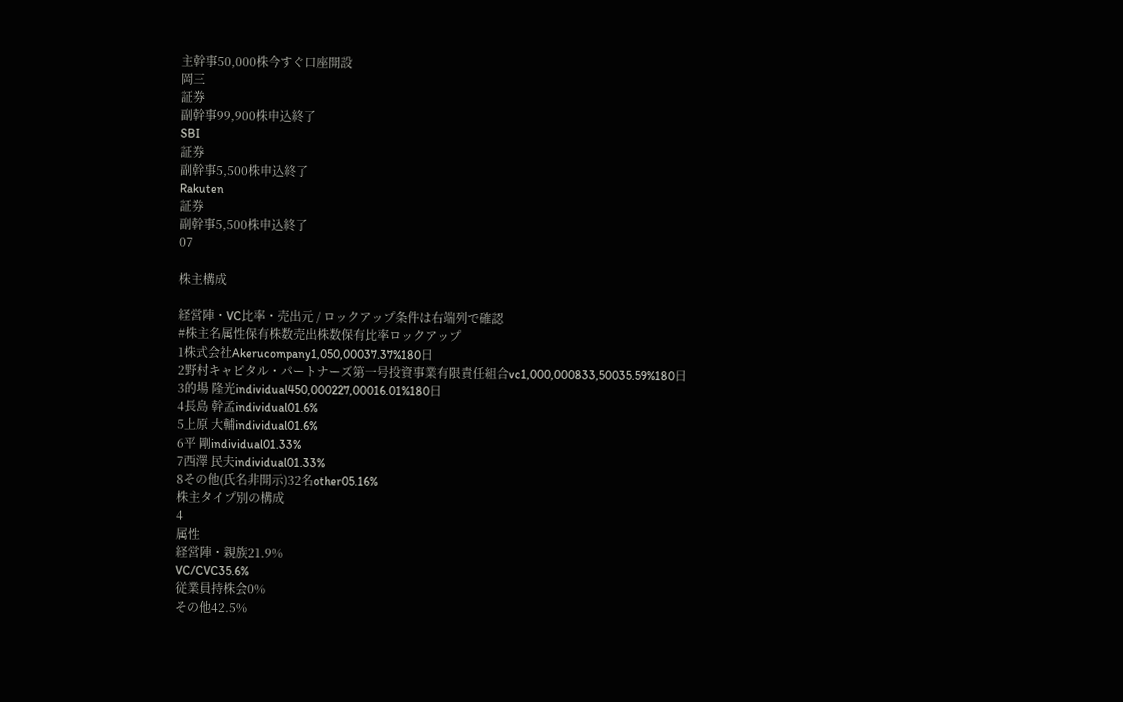主幹事50,000株今すぐ口座開設
岡三
証券
副幹事99,900株申込終了
SBI
証券
副幹事5,500株申込終了
Rakuten
証券
副幹事5,500株申込終了
07

株主構成

経営陣・VC比率・売出元 / ロックアップ条件は右端列で確認
#株主名属性保有株数売出株数保有比率ロックアップ
1株式会社Akerucompany1,050,00037.37%180日
2野村キャピタル・パートナーズ第一号投資事業有限責任組合vc1,000,000833,50035.59%180日
3的場 隆光individual450,000227,00016.01%180日
4長島 幹孟individual01.6%
5上原 大輔individual01.6%
6平 剛individual01.33%
7西澤 民夫individual01.33%
8その他(氏名非開示)32名other05.16%
株主タイプ別の構成
4
属性
経営陣・親族21.9%
VC/CVC35.6%
従業員持株会0%
その他42.5%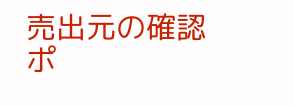売出元の確認ポ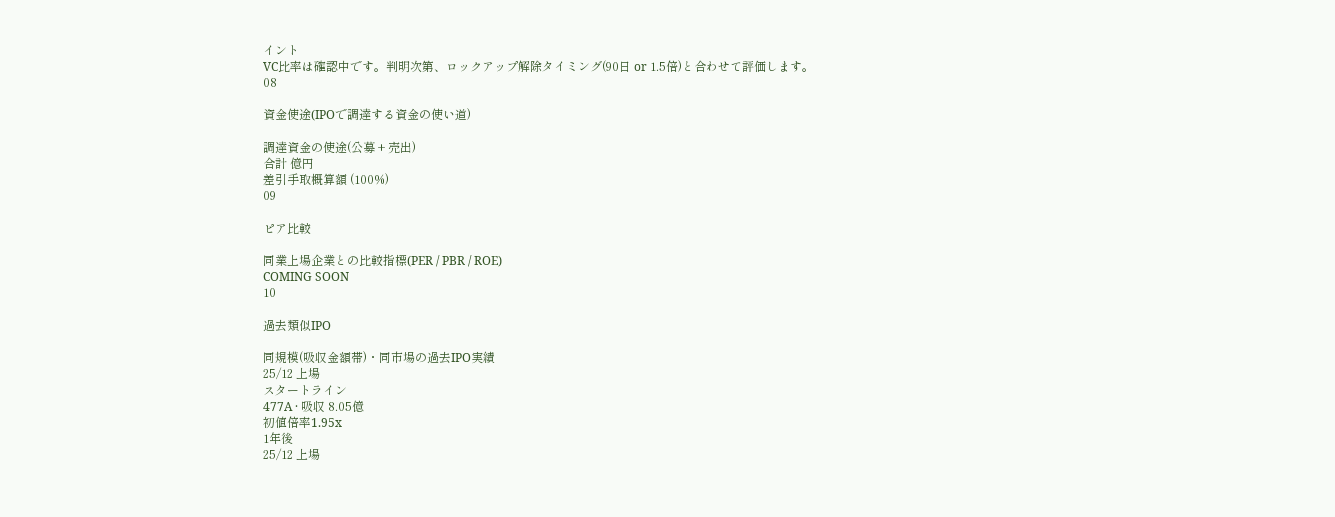イント
VC比率は確認中です。判明次第、ロックアップ解除タイミング(90日 or 1.5倍)と合わせて評価します。
08

資金使途(IPOで調達する資金の使い道)

調達資金の使途(公募 + 売出)
合計 億円
差引手取概算額 (100%)
09

ピア比較

同業上場企業との比較指標(PER / PBR / ROE)
COMING SOON
10

過去類似IPO

同規模(吸収金額帯)・同市場の過去IPO実績
25/12 上場
スタートライン
477A · 吸収 8.05億
初値倍率1.95x
1年後
25/12 上場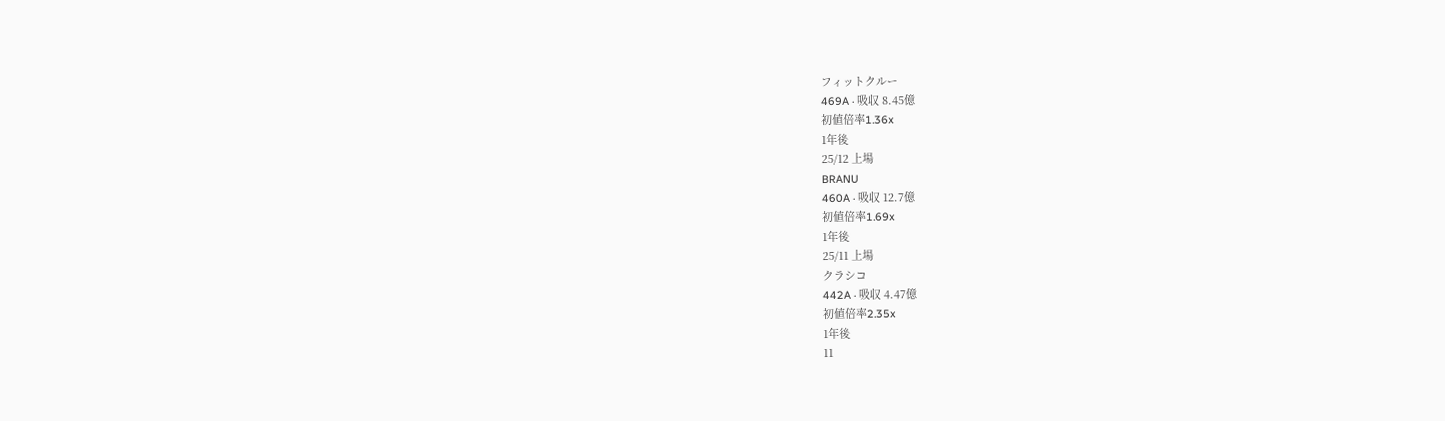フィットクルー
469A · 吸収 8.45億
初値倍率1.36x
1年後
25/12 上場
BRANU
460A · 吸収 12.7億
初値倍率1.69x
1年後
25/11 上場
クラシコ
442A · 吸収 4.47億
初値倍率2.35x
1年後
11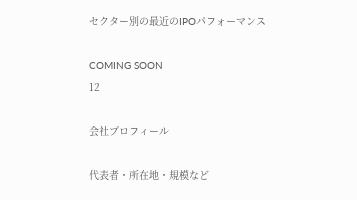セクター別の最近のIPOパフォーマンス

COMING SOON
12

会社プロフィール

代表者・所在地・規模など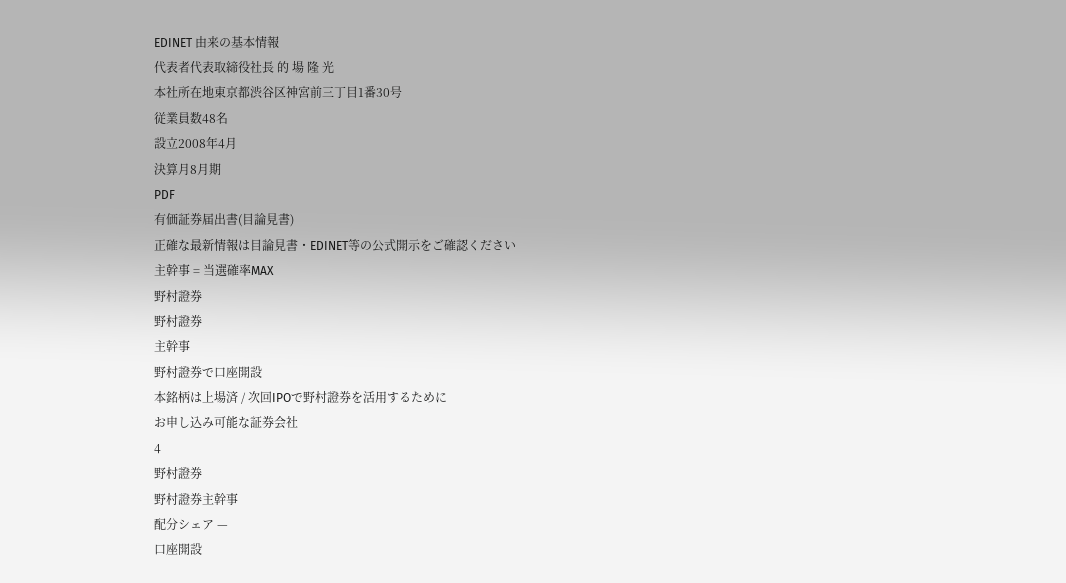EDINET 由来の基本情報
代表者代表取締役社長 的 場 隆 光
本社所在地東京都渋谷区神宮前三丁目1番30号
従業員数48名
設立2008年4月
決算月8月期
PDF
有価証券届出書(目論見書)
正確な最新情報は目論見書・EDINET等の公式開示をご確認ください
主幹事 = 当選確率MAX
野村證券
野村證券
主幹事
野村證券で口座開設
本銘柄は上場済 / 次回IPOで野村證券を活用するために
お申し込み可能な証券会社
4
野村證券
野村證券主幹事
配分シェア —
口座開設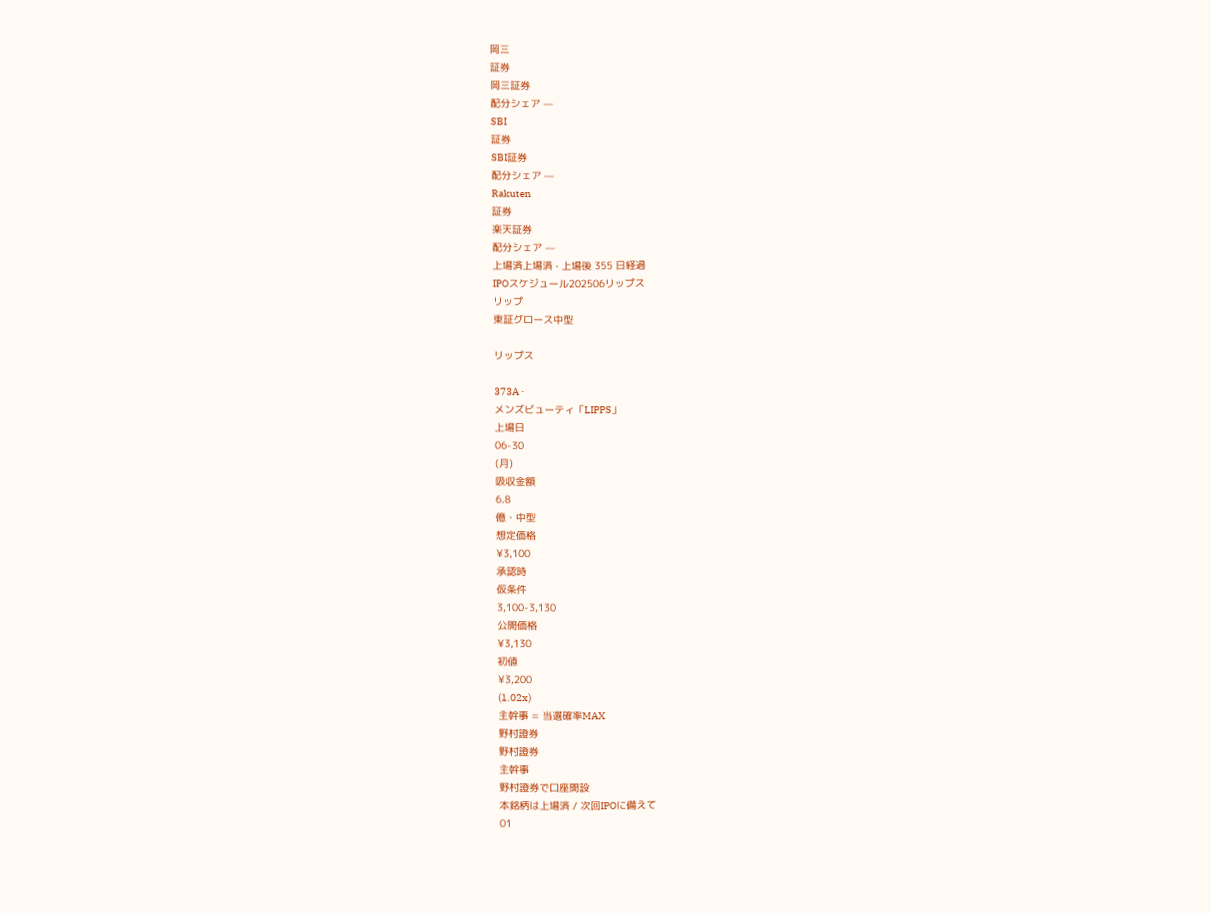岡三
証券
岡三証券
配分シェア —
SBI
証券
SBI証券
配分シェア —
Rakuten
証券
楽天証券
配分シェア —
上場済上場済 · 上場後 355 日経過
IPOスケジュール202506リップス
リップ
東証グロース中型

リップス

373A ·
メンズビューティ「LIPPS」
上場日
06-30
(月)
吸収金額
6.8
億・中型
想定価格
¥3,100
承認時
仮条件
3,100-3,130
公開価格
¥3,130
初値
¥3,200
(1.02x)
主幹事 = 当選確率MAX
野村證券
野村證券
主幹事
野村證券で口座開設
本銘柄は上場済 / 次回IPOに備えて
01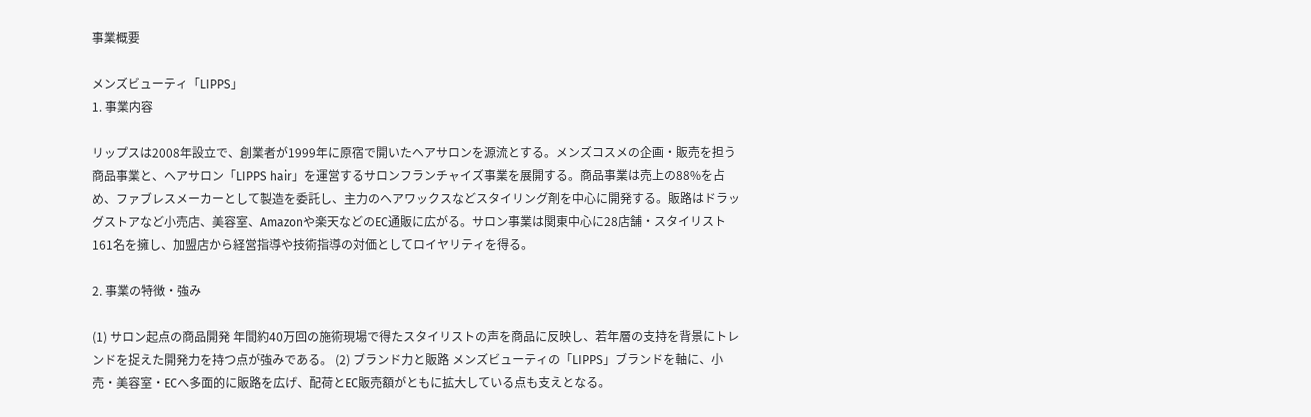事業概要

メンズビューティ「LIPPS」
1. 事業内容

リップスは2008年設立で、創業者が1999年に原宿で開いたヘアサロンを源流とする。メンズコスメの企画・販売を担う商品事業と、ヘアサロン「LIPPS hair」を運営するサロンフランチャイズ事業を展開する。商品事業は売上の88%を占め、ファブレスメーカーとして製造を委託し、主力のヘアワックスなどスタイリング剤を中心に開発する。販路はドラッグストアなど小売店、美容室、Amazonや楽天などのEC通販に広がる。サロン事業は関東中心に28店舗・スタイリスト161名を擁し、加盟店から経営指導や技術指導の対価としてロイヤリティを得る。

2. 事業の特徴・強み

(1) サロン起点の商品開発 年間約40万回の施術現場で得たスタイリストの声を商品に反映し、若年層の支持を背景にトレンドを捉えた開発力を持つ点が強みである。 (2) ブランド力と販路 メンズビューティの「LIPPS」ブランドを軸に、小売・美容室・ECへ多面的に販路を広げ、配荷とEC販売額がともに拡大している点も支えとなる。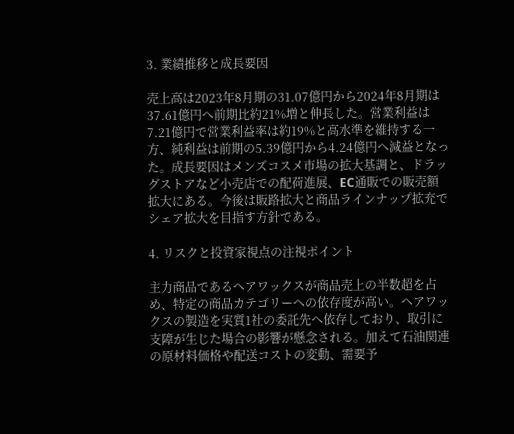3. 業績推移と成長要因

売上高は2023年8月期の31.07億円から2024年8月期は37.61億円へ前期比約21%増と伸長した。営業利益は7.21億円で営業利益率は約19%と高水準を維持する一方、純利益は前期の5.39億円から4.24億円へ減益となった。成長要因はメンズコスメ市場の拡大基調と、ドラッグストアなど小売店での配荷進展、EC通販での販売額拡大にある。今後は販路拡大と商品ラインナップ拡充でシェア拡大を目指す方針である。

4. リスクと投資家視点の注視ポイント

主力商品であるヘアワックスが商品売上の半数超を占め、特定の商品カテゴリーへの依存度が高い。ヘアワックスの製造を実質1社の委託先へ依存しており、取引に支障が生じた場合の影響が懸念される。加えて石油関連の原材料価格や配送コストの変動、需要予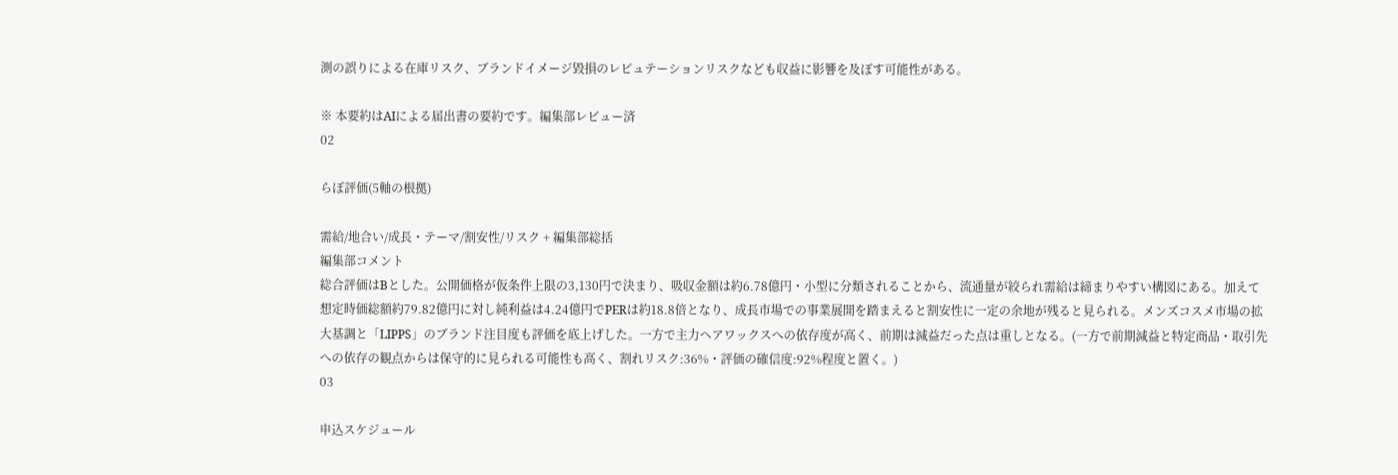測の誤りによる在庫リスク、ブランドイメージ毀損のレピュテーションリスクなども収益に影響を及ぼす可能性がある。

※ 本要約はAIによる届出書の要約です。編集部レビュー済
02

らぼ評価(5軸の根拠)

需給/地合い/成長・テーマ/割安性/リスク + 編集部総括
編集部コメント
総合評価はBとした。公開価格が仮条件上限の3,130円で決まり、吸収金額は約6.78億円・小型に分類されることから、流通量が絞られ需給は締まりやすい構図にある。加えて想定時価総額約79.82億円に対し純利益は4.24億円でPERは約18.8倍となり、成長市場での事業展開を踏まえると割安性に一定の余地が残ると見られる。メンズコスメ市場の拡大基調と「LIPPS」のブランド注目度も評価を底上げした。一方で主力ヘアワックスへの依存度が高く、前期は減益だった点は重しとなる。(一方で前期減益と特定商品・取引先への依存の観点からは保守的に見られる可能性も高く、割れリスク:36%・評価の確信度:92%程度と置く。)
03

申込スケジュール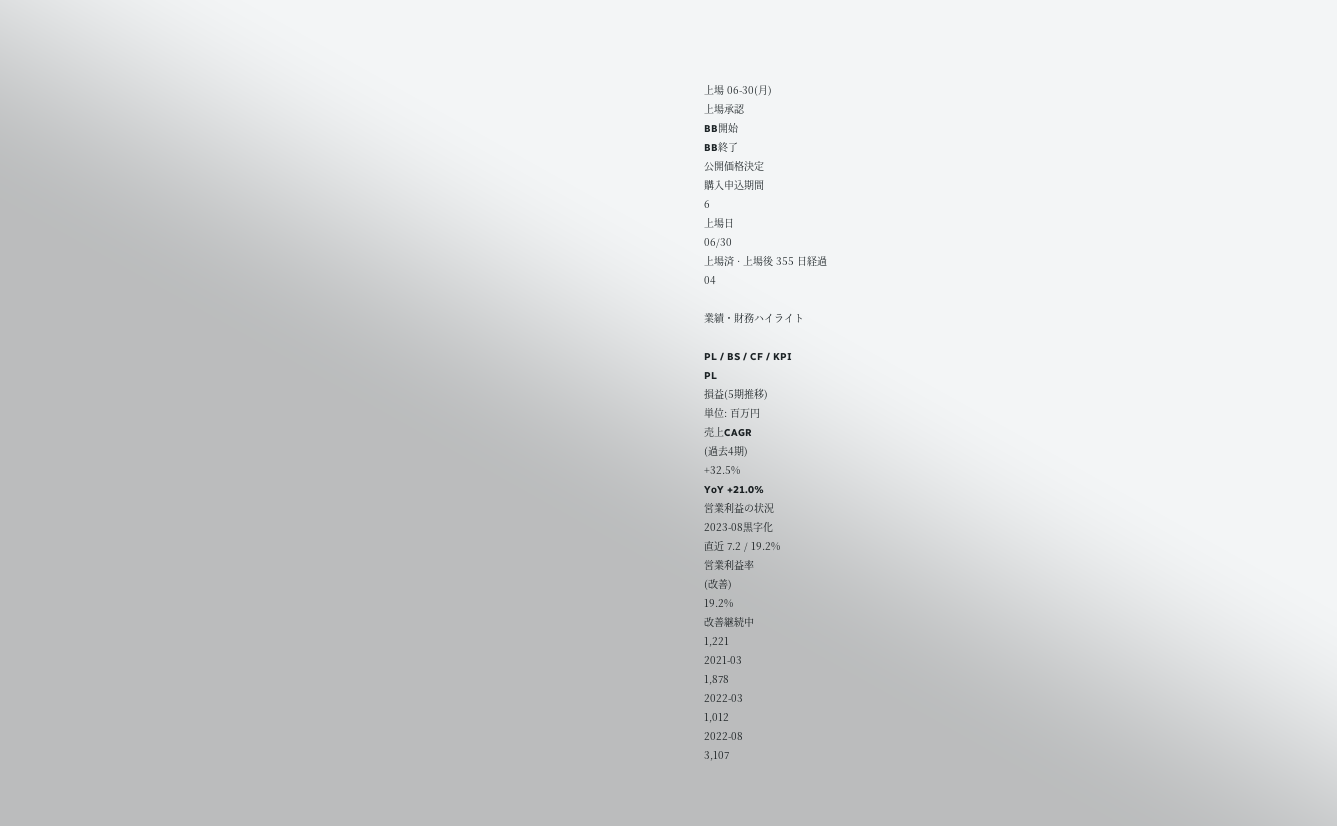上場 06-30(月)
上場承認
BB開始
BB終了
公開価格決定
購入申込期間
6
上場日
06/30
上場済 · 上場後 355 日経過
04

業績・財務ハイライト

PL / BS / CF / KPI
PL
損益(5期推移)
単位: 百万円
売上CAGR
(過去4期)
+32.5%
YoY +21.0%
営業利益の状況
2023-08黒字化
直近 7.2 / 19.2%
営業利益率
(改善)
19.2%
改善継続中
1,221
2021-03
1,878
2022-03
1,012
2022-08
3,107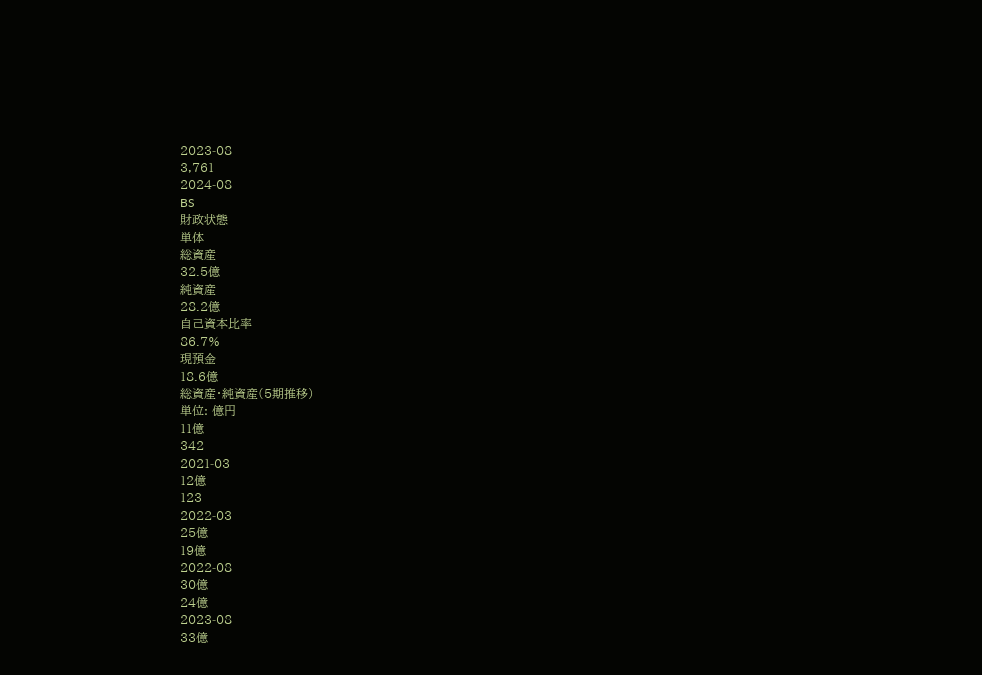2023-08
3,761
2024-08
BS
財政状態
単体
総資産
32.5億
純資産
28.2億
自己資本比率
86.7%
現預金
18.6億
総資産・純資産(5期推移)
単位: 億円
11億
342
2021-03
12億
123
2022-03
25億
19億
2022-08
30億
24億
2023-08
33億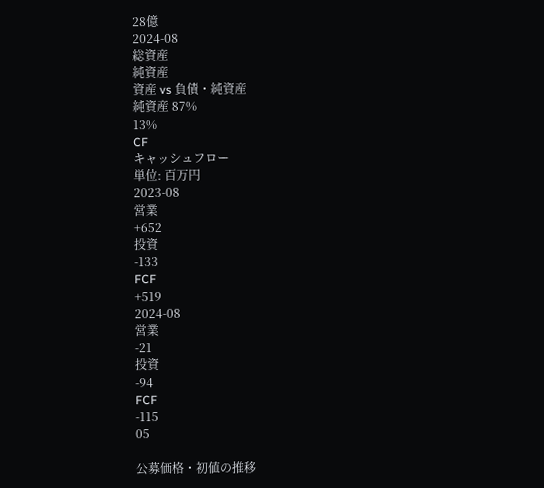28億
2024-08
総資産
純資産
資産 vs 負債・純資産
純資産 87%
13%
CF
キャッシュフロー
単位: 百万円
2023-08
営業
+652
投資
-133
FCF
+519
2024-08
営業
-21
投資
-94
FCF
-115
05

公募価格・初値の推移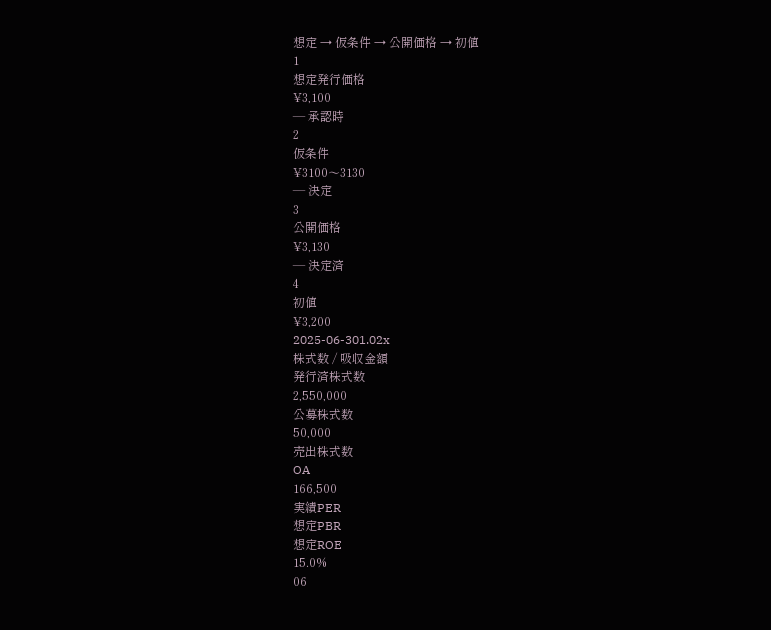想定 → 仮条件 → 公開価格 → 初値
1
想定発行価格
¥3,100
— 承認時
2
仮条件
¥3100〜3130
— 決定
3
公開価格
¥3,130
— 決定済
4
初値
¥3,200
2025-06-301.02x
株式数 / 吸収金額
発行済株式数
2,550,000
公募株式数
50,000
売出株式数
OA
166,500
実績PER
想定PBR
想定ROE
15.0%
06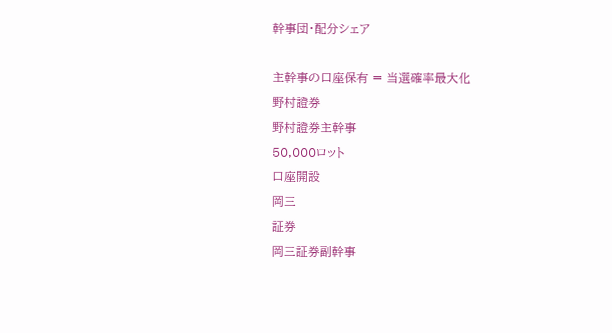幹事団・配分シェア

主幹事の口座保有 = 当選確率最大化
野村證券
野村證券主幹事
50,000ロット
口座開設
岡三
証券
岡三証券副幹事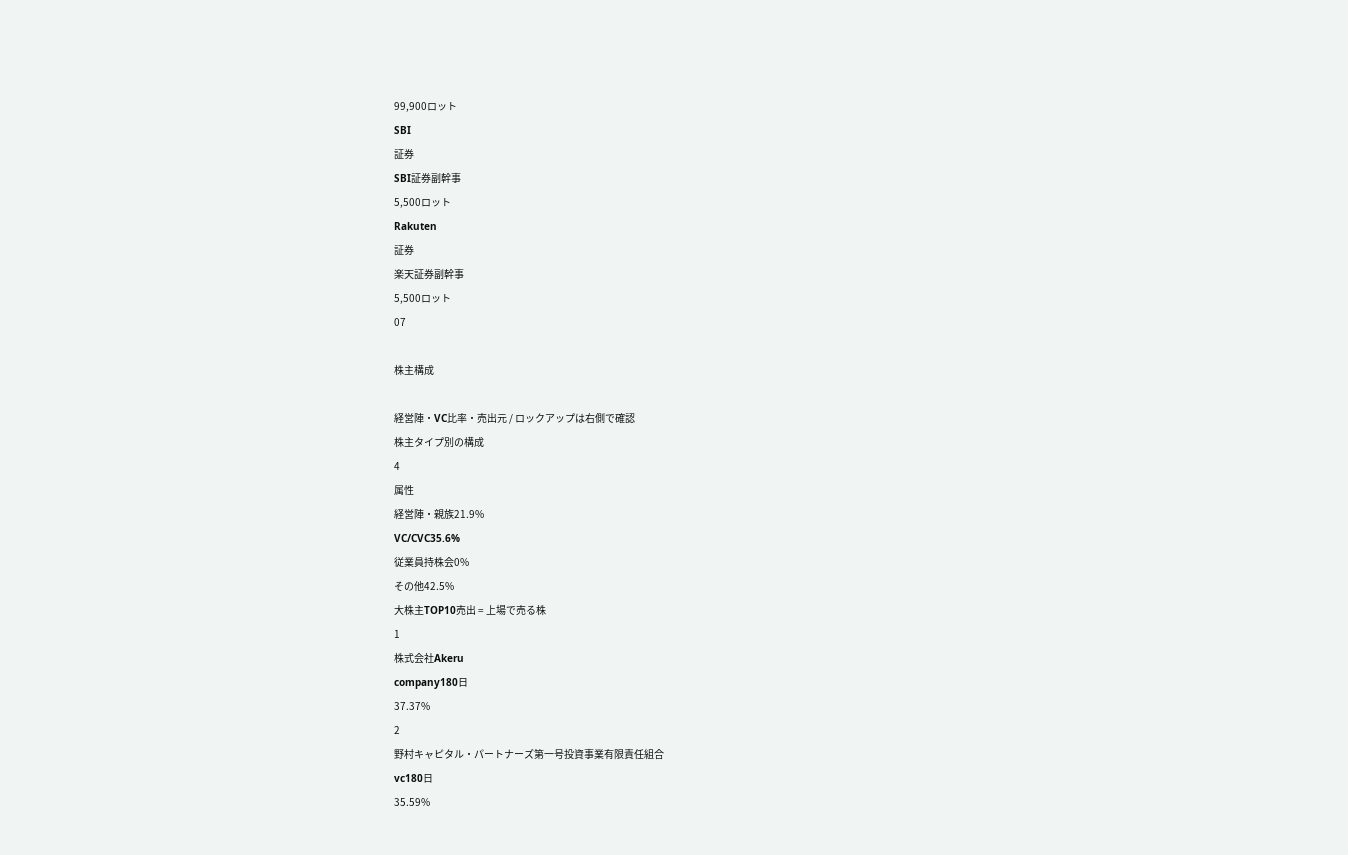99,900ロット
SBI
証券
SBI証券副幹事
5,500ロット
Rakuten
証券
楽天証券副幹事
5,500ロット
07

株主構成

経営陣・VC比率・売出元 / ロックアップは右側で確認
株主タイプ別の構成
4
属性
経営陣・親族21.9%
VC/CVC35.6%
従業員持株会0%
その他42.5%
大株主TOP10売出 = 上場で売る株
1
株式会社Akeru
company180日
37.37%
2
野村キャピタル・パートナーズ第一号投資事業有限責任組合
vc180日
35.59%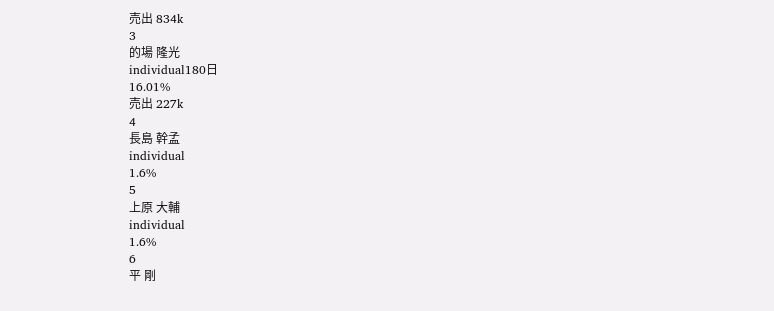売出 834k
3
的場 隆光
individual180日
16.01%
売出 227k
4
長島 幹孟
individual
1.6%
5
上原 大輔
individual
1.6%
6
平 剛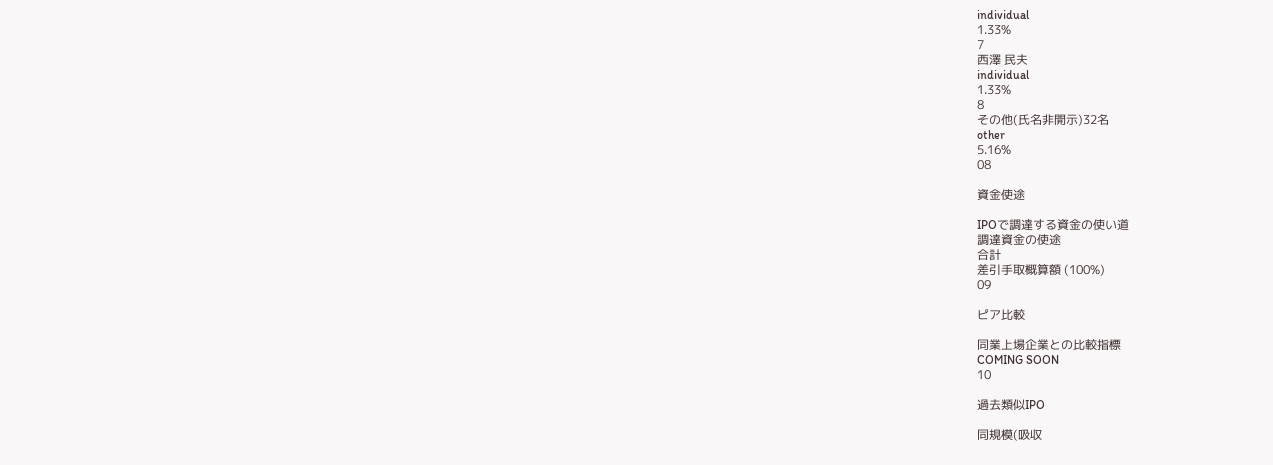individual
1.33%
7
西澤 民夫
individual
1.33%
8
その他(氏名非開示)32名
other
5.16%
08

資金使途

IPOで調達する資金の使い道
調達資金の使途
合計
差引手取概算額 (100%)
09

ピア比較

同業上場企業との比較指標
COMING SOON
10

過去類似IPO

同規模(吸収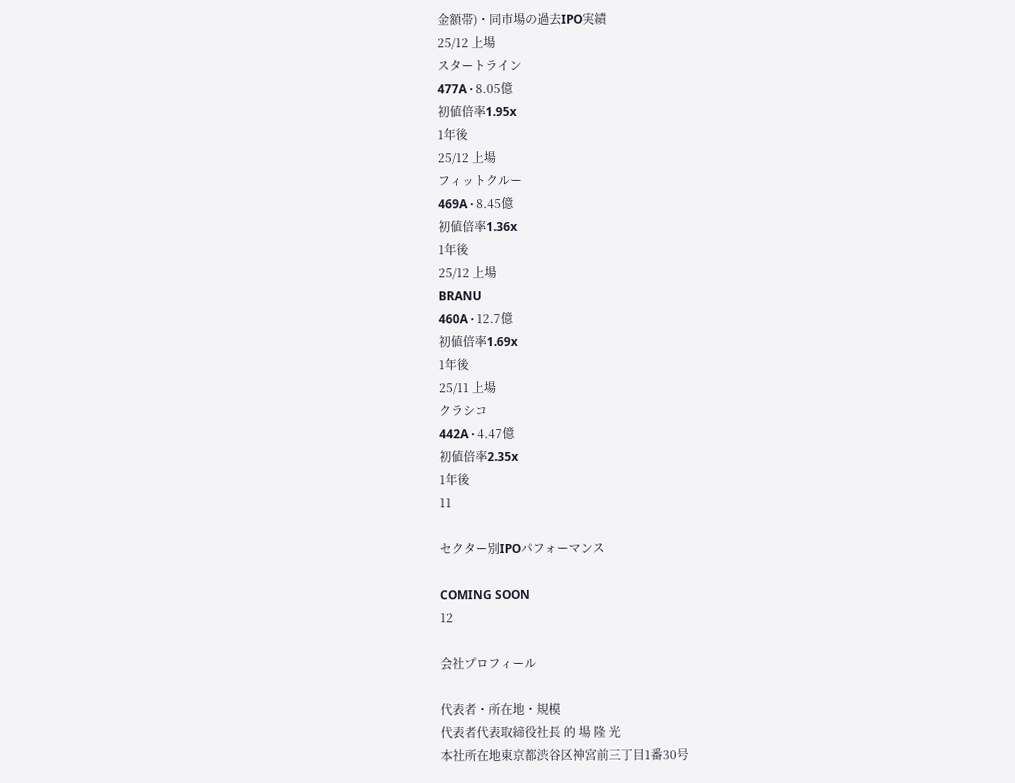金額帯)・同市場の過去IPO実績
25/12 上場
スタートライン
477A · 8.05億
初値倍率1.95x
1年後
25/12 上場
フィットクルー
469A · 8.45億
初値倍率1.36x
1年後
25/12 上場
BRANU
460A · 12.7億
初値倍率1.69x
1年後
25/11 上場
クラシコ
442A · 4.47億
初値倍率2.35x
1年後
11

セクター別IPOパフォーマンス

COMING SOON
12

会社プロフィール

代表者・所在地・規模
代表者代表取締役社長 的 場 隆 光
本社所在地東京都渋谷区神宮前三丁目1番30号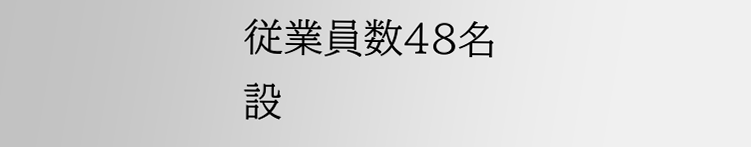従業員数48名
設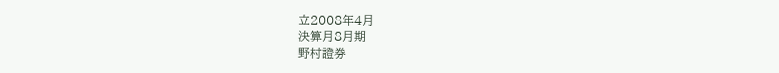立2008年4月
決算月8月期
野村證券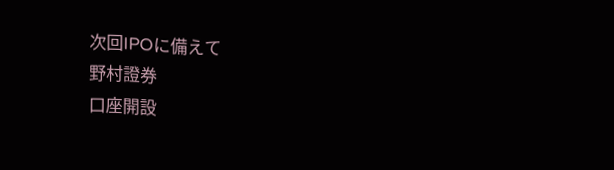次回IPOに備えて
野村證券
口座開設